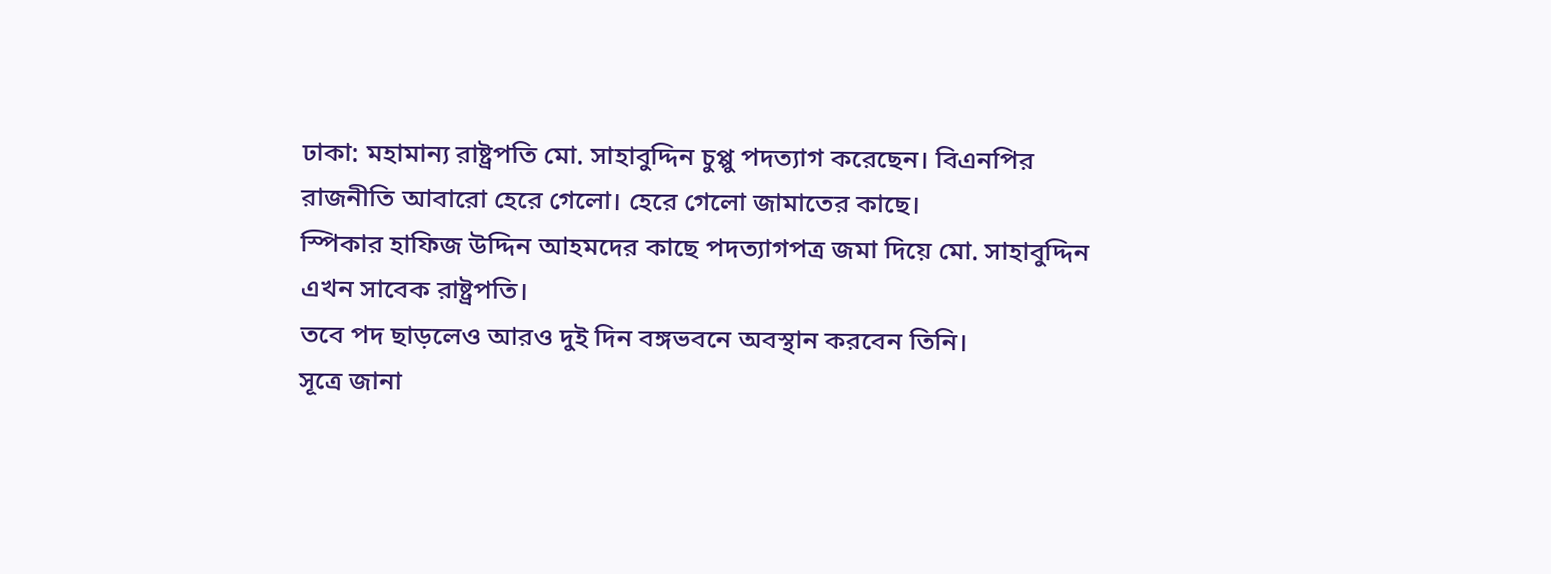ঢাকা: মহামান্য রাষ্ট্রপতি মো. সাহাবুদ্দিন চুপ্পু পদত্যাগ করেছেন। বিএনপির রাজনীতি আবারো হেরে গেলো। হেরে গেলো জামাতের কাছে।
স্পিকার হাফিজ উদ্দিন আহমদের কাছে পদত্যাগপত্র জমা দিয়ে মো. সাহাবুদ্দিন এখন সাবেক রাষ্ট্রপতি।
তবে পদ ছাড়লেও আরও দুই দিন বঙ্গভবনে অবস্থান করবেন তিনি।
সূত্রে জানা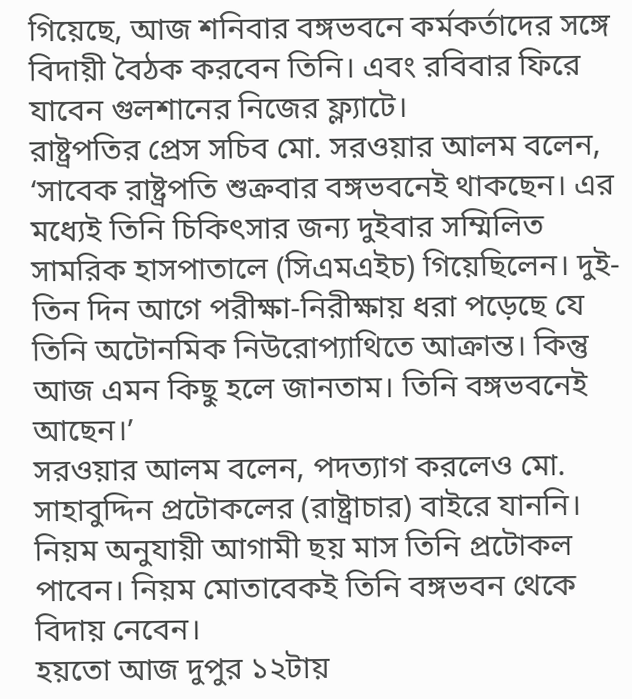গিয়েছে, আজ শনিবার বঙ্গভবনে কর্মকর্তাদের সঙ্গে বিদায়ী বৈঠক করবেন তিনি। এবং রবিবার ফিরে যাবেন গুলশানের নিজের ফ্ল্যাটে।
রাষ্ট্রপতির প্রেস সচিব মো. সরওয়ার আলম বলেন, ‘সাবেক রাষ্ট্রপতি শুক্রবার বঙ্গভবনেই থাকছেন। এর মধ্যেই তিনি চিকিৎসার জন্য দুইবার সম্মিলিত সামরিক হাসপাতালে (সিএমএইচ) গিয়েছিলেন। দুই-তিন দিন আগে পরীক্ষা-নিরীক্ষায় ধরা পড়েছে যে তিনি অটোনমিক নিউরোপ্যাথিতে আক্রান্ত। কিন্তু আজ এমন কিছু হলে জানতাম। তিনি বঙ্গভবনেই আছেন।’
সরওয়ার আলম বলেন, পদত্যাগ করলেও মো. সাহাবুদ্দিন প্রটোকলের (রাষ্ট্রাচার) বাইরে যাননি। নিয়ম অনুযায়ী আগামী ছয় মাস তিনি প্রটোকল পাবেন। নিয়ম মোতাবেকই তিনি বঙ্গভবন থেকে বিদায় নেবেন।
হয়তো আজ দুপুর ১২টায়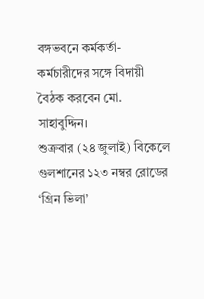বঙ্গভবনে কর্মকর্তা-কর্মচারীদের সঙ্গে বিদায়ী বৈঠক করবেন মো. সাহাবুদ্দিন।
শুক্রবার (২৪ জুলাই) বিকেলে গুলশানের ১২৩ নম্বর রোডের ‘গ্রিন ভিলা’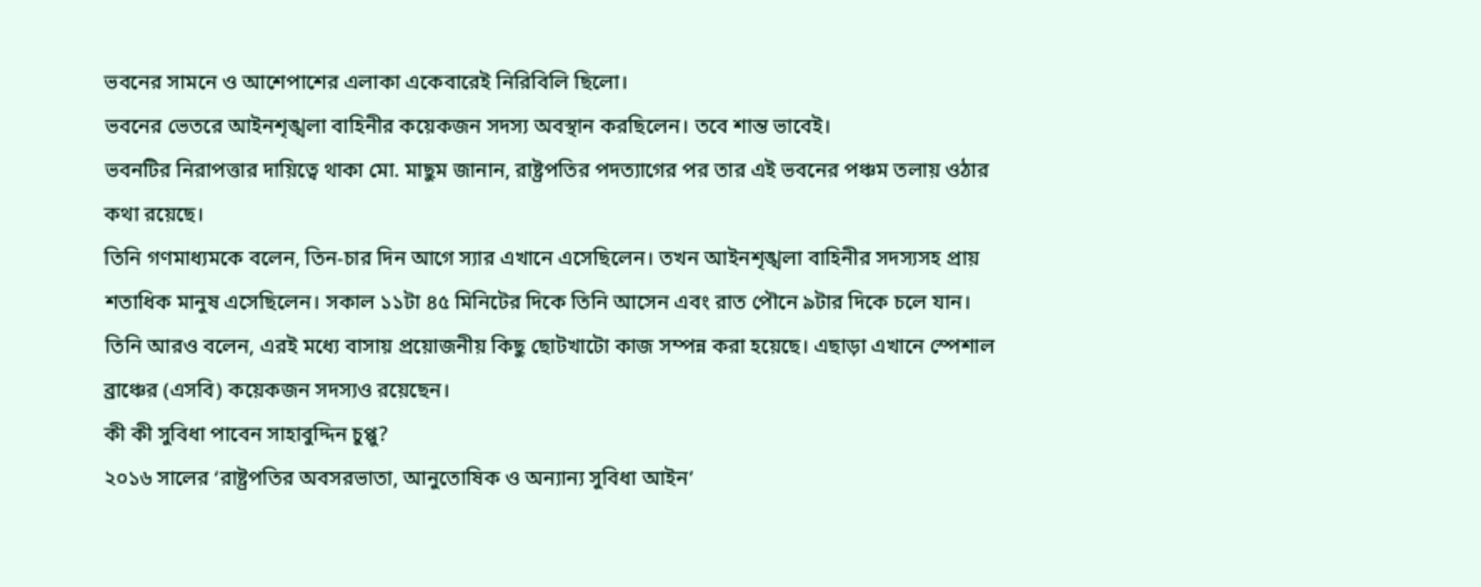ভবনের সামনে ও আশেপাশের এলাকা একেবারেই নিরিবিলি ছিলো।
ভবনের ভেতরে আইনশৃঙ্খলা বাহিনীর কয়েকজন সদস্য অবস্থান করছিলেন। তবে শান্ত ভাবেই।
ভবনটির নিরাপত্তার দায়িত্বে থাকা মো. মাছুম জানান, রাষ্ট্রপতির পদত্যাগের পর তার এই ভবনের পঞ্চম তলায় ওঠার কথা রয়েছে।
তিনি গণমাধ্যমকে বলেন, তিন-চার দিন আগে স্যার এখানে এসেছিলেন। তখন আইনশৃঙ্খলা বাহিনীর সদস্যসহ প্রায় শতাধিক মানুষ এসেছিলেন। সকাল ১১টা ৪৫ মিনিটের দিকে তিনি আসেন এবং রাত পৌনে ৯টার দিকে চলে যান।
তিনি আরও বলেন, এরই মধ্যে বাসায় প্রয়োজনীয় কিছু ছোটখাটো কাজ সম্পন্ন করা হয়েছে। এছাড়া এখানে স্পেশাল ব্রাঞ্চের (এসবি) কয়েকজন সদস্যও রয়েছেন।
কী কী সুবিধা পাবেন সাহাবুদ্দিন চুপ্পু?
২০১৬ সালের ‘রাষ্ট্রপতির অবসরভাতা, আনুতোষিক ও অন্যান্য সুবিধা আইন’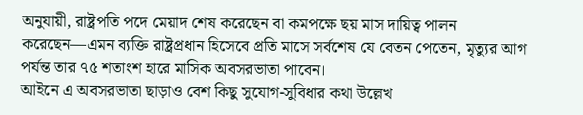অনুযায়ী, রাষ্ট্রপতি পদে মেয়াদ শেষ করেছেন বা কমপক্ষে ছয় মাস দায়িত্ব পালন করেছেন—এমন ব্যক্তি রাষ্ট্রপ্রধান হিসেবে প্রতি মাসে সর্বশেষ যে বেতন পেতেন, মৃত্যুর আগ পর্যন্ত তার ৭৫ শতাংশ হারে মাসিক অবসরভাতা পাবেন।
আইনে এ অবসরভাতা ছাড়াও বেশ কিছু সুযোগ-সুবিধার কথা উল্লেখ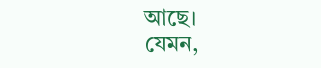আছে।
যেমন,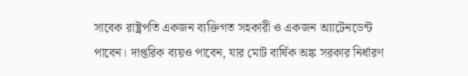সাবেক রাষ্ট্রপতি একজন ব্যক্তিগত সহকারী ও একজন অ্যাটেনডেন্ট পাবেন। দাপ্তরিক ব্যয়ও পাবেন, যার মোট বার্ষিক অঙ্ক সরকার নির্ধারণ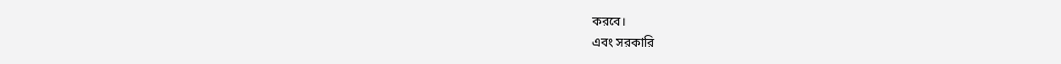করবে।
এবং সরকারি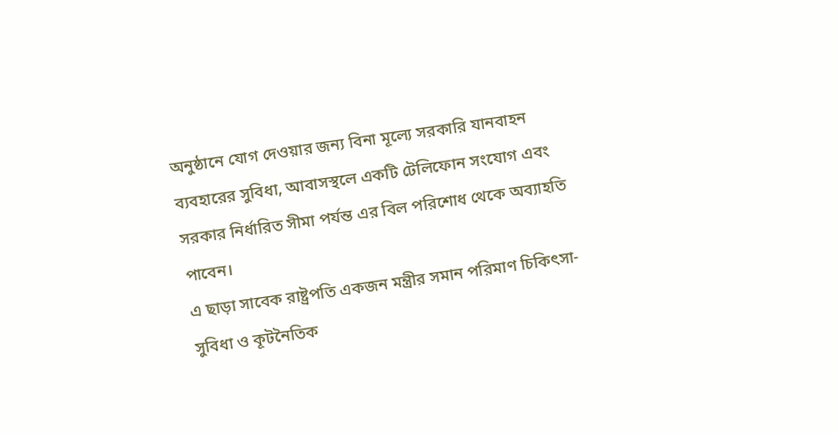অনুষ্ঠানে যোগ দেওয়ার জন্য বিনা মূল্যে সরকারি যানবাহন ব্যবহারের সুবিধা, আবাসস্থলে একটি টেলিফোন সংযোগ এবং সরকার নির্ধারিত সীমা পর্যন্ত এর বিল পরিশোধ থেকে অব্যাহতি পাবেন।
এ ছাড়া সাবেক রাষ্ট্রপতি একজন মন্ত্রীর সমান পরিমাণ চিকিৎসা-সুবিধা ও কূটনৈতিক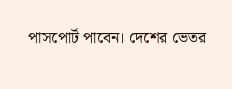পাসপোর্ট পাবেন। দেশের ভেতর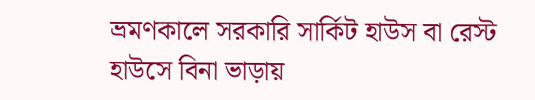ভ্রমণকালে সরকারি সার্কিট হাউস বা রেস্ট হাউসে বিনা ভাড়ায়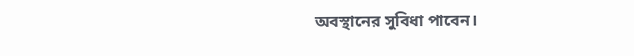অবস্থানের সুবিধা পাবেন।